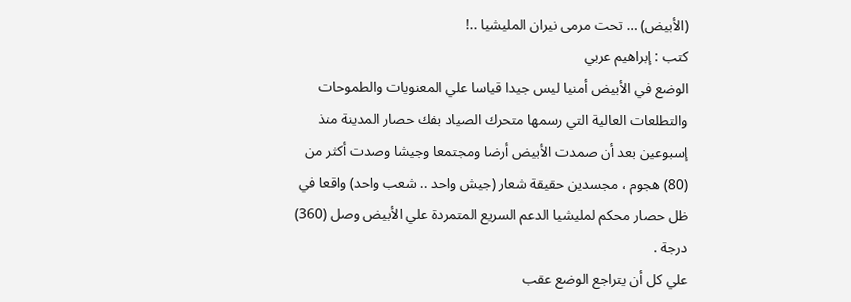(الأبيض) … تحت مرمى نيران المليشيا ..!
كتب : إبراهيم عربي
الوضع في الأبيض أمنيا ليس جيدا قياسا علي المعنويات والطموحات والتطلعات العالية التي رسمها متحرك الصياد بفك حصار المدينة منذ إسبوعين بعد أن صمدت الأبيض أرضا ومجتمعا وجيشا وصدت أكثر من (80) هجوم ، مجسدين حقيقة شعار (جيش واحد .. شعب واحد) واقعا في ظل حصار محكم لمليشيا الدعم السريع المتمردة علي الأبيض وصل (360) درجة .
علي كل أن يتراجع الوضع عقب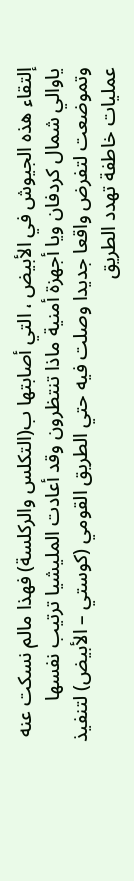إلتقاء هذه الجيوش في الأبيض ، التي أصابتها ب(التكلس والركلسة) فهذا مالم نسكت عنه ياوالي شمال كردفان ويا أجهزة أمنية ماذا تنتظرون وقد أعادت المليشيا ترتيب نفسها وتموضعت لتفرض واقعا جديدا وصلت فيه حتي الطريق القومي (كوستي – الأبيض) لتنفيذ عمليات خاطفة تهدد الطريق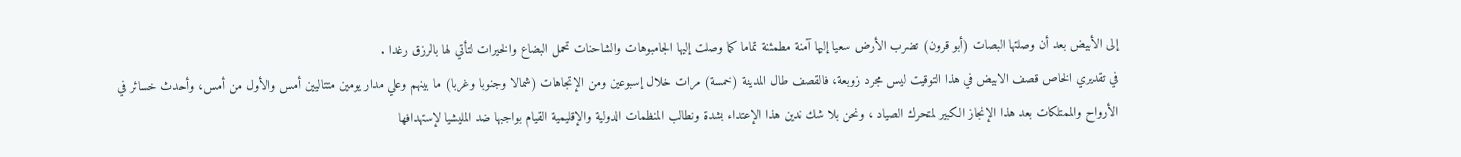إلى الأبيض بعد أن وصلتها البصات (أبو قرون) تضرب الأرض سعيا إليها آمنة مطمئنة تماما كما وصلت إليها الجامبوهات والشاحنات تحمل البضاع والخيرات لتأتي لها بالرزق رغدا .
في تقديري الخاص قصف الابيض في هذا التوقيت ليس مجرد زوبعة، فالقصف طال المدينة (خمسة) مرات خلال إسبوعين ومن الإتجاهات (شمالا وجنوبا وغربا) ما بينهم وعلي مدار يومين متتاليين أمس والأول من أمس، وأحدث خسائر في الأرواح والممتلكات بعد هذا الإنجاز الكبير لمتحرك الصياد ، ونحن بلا شك ندين هذا الإعتداء بشدة ونطالب المنظمات الدولية والإقليمية القيام بواجبها ضد المليشيا لإستهدافها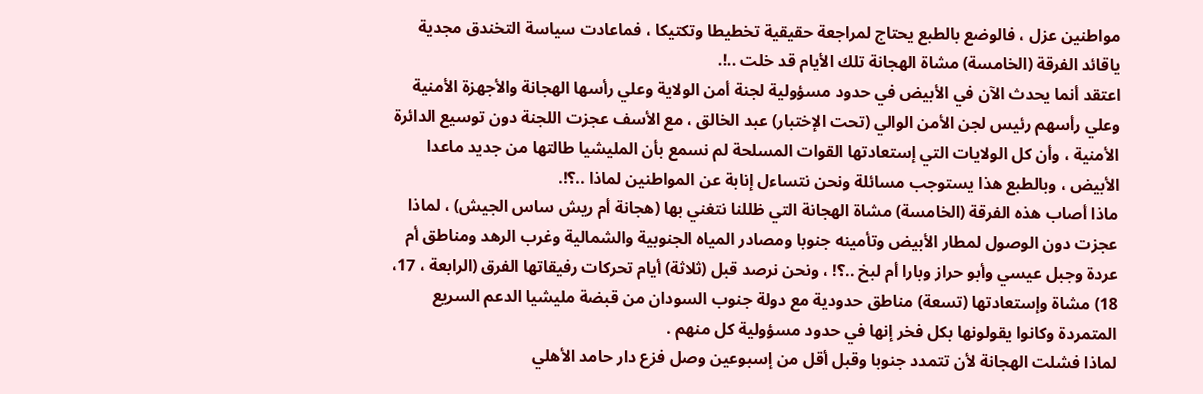مواطنين عزل ، فالوضع بالطبع يحتاج لمراجعة حقيقية تخطيطا وتكتيكا ، فماعادت سياسة التخندق مجدية ياقائد الفرقة (الخامسة) مشاة الهجانة تلك الأيام قد خلت ..!.
اعتقد أنما يحدث الآن في الأبيض في حدود مسؤولية لجنة أمن الولاية وعلي رأسها الهجانة والأجهزة الأمنية وعلي رأسهم رئيس لجن الأمن الوالي (تحت الإختبار) عبد الخالق ، مع الأسف عجزت اللجنة دون توسيع الدائرة الأمنية ، وأن كل الولايات التي إستعادتها القوات المسلحة لم نسمع بأن المليشيا طالتها من جديد ماعدا الأبيض ، وبالطبع هذا يستوجب مسائلة ونحن نتساءل إنابة عن المواطنين لماذا ..؟!.
ماذا أصاب هذه الفرقة (الخامسة) مشاة الهجانة التي ظللنا نتغني بها (هجانة أم ريش ساس الجيش) ، لماذا عجزت دون الوصول لمطار الأبيض وتأمينه جنوبا ومصادر المياه الجنوبية والشمالية وغرب الرهد ومناطق أم عردة وجبل عيسي وأبو حراز وبارا أم لبخ ..؟! ، ونحن نرصد قبل (ثلاثة) أيام تحركات رفيقاتها الفرق (الرابعة ، 17، 18) مشاة وإستعادتها (تسعة) مناطق حدودية مع دولة جنوب السودان من قبضة مليشيا الدعم السريع المتمردة وكانوا يقولونها بكل فخر إنها في حدود مسؤولية كل منهم .
لماذا فشلت الهجانة لأن تتمدد جنوبا وقبل أقل من إسبوعين وصل فزع دار حامد الأهلي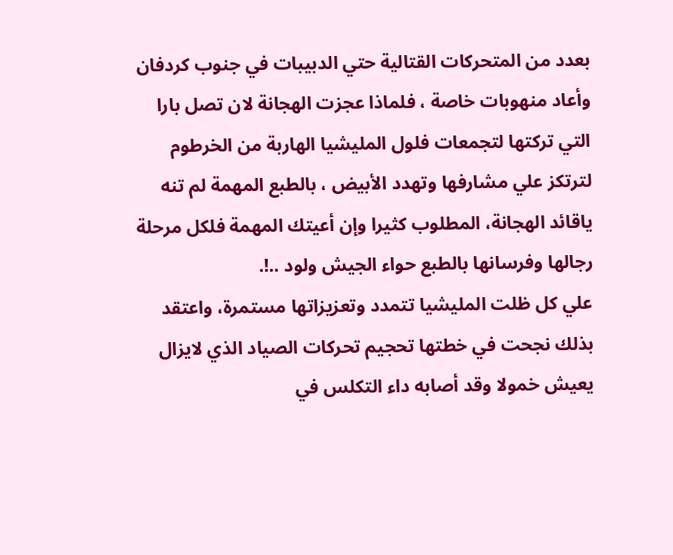بعدد من المتحركات القتالية حتي الدبيبات في جنوب كردفان وأعاد منهوبات خاصة ، فلماذا عجزت الهجانة لان تصل بارا التي تركتها لتجمعات فلول المليشيا الهاربة من الخرطوم لترتكز علي مشارفها وتهدد الأبيض ، بالطبع المهمة لم تنه ياقائد الهجانة، المطلوب كثيرا وإن أعيتك المهمة فلكل مرحلة رجالها وفرسانها بالطبع حواء الجيش ولود ..!.
علي كل ظلت المليشيا تتمدد وتعزيزاتها مستمرة، واعتقد بذلك نجحت في خطتها تحجيم تحركات الصياد الذي لايزال يعيش خمولا وقد أصابه داء التكلس في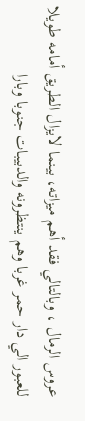عروس الرمال ، وبالتالي فقد أهم ميزاته، بينما لايزال الطريق أمامه طويلا للعبور الي دار حمر غربا وهم ينتظرونه والدبيبات جنوبا وبارا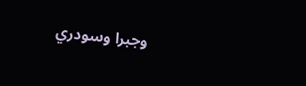وجبرا وسودري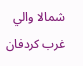شمالا والي غرب كردفان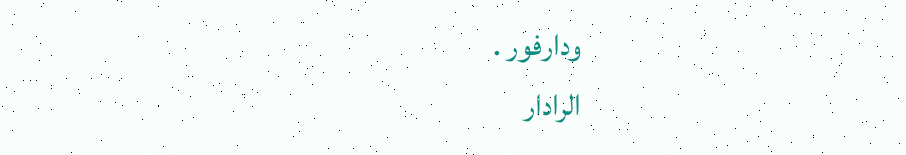ودارفور .
الرادار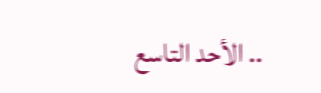.. الأحد التاسع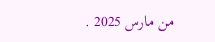من مارس 2025 .